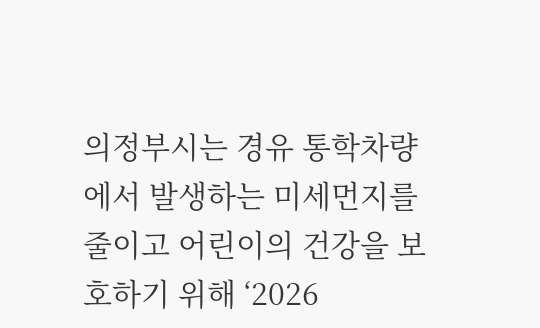의정부시는 경유 통학차량에서 발생하는 미세먼지를 줄이고 어린이의 건강을 보호하기 위해 ‘2026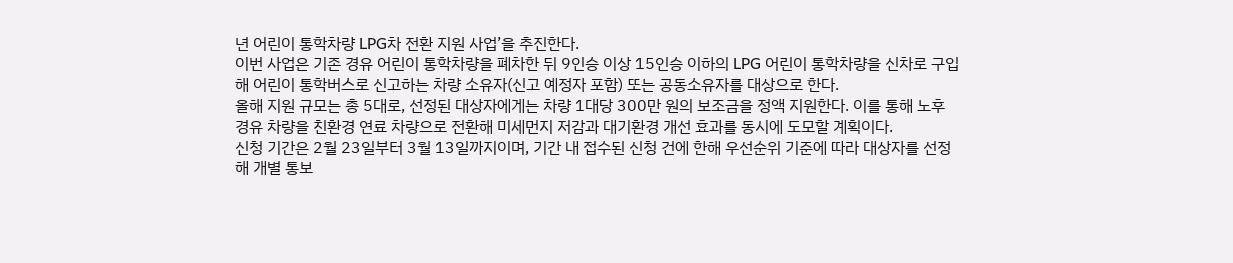년 어린이 통학차량 LPG차 전환 지원 사업’을 추진한다.
이번 사업은 기존 경유 어린이 통학차량을 폐차한 뒤 9인승 이상 15인승 이하의 LPG 어린이 통학차량을 신차로 구입해 어린이 통학버스로 신고하는 차량 소유자(신고 예정자 포함) 또는 공동소유자를 대상으로 한다.
올해 지원 규모는 총 5대로, 선정된 대상자에게는 차량 1대당 300만 원의 보조금을 정액 지원한다. 이를 통해 노후 경유 차량을 친환경 연료 차량으로 전환해 미세먼지 저감과 대기환경 개선 효과를 동시에 도모할 계획이다.
신청 기간은 2월 23일부터 3월 13일까지이며, 기간 내 접수된 신청 건에 한해 우선순위 기준에 따라 대상자를 선정해 개별 통보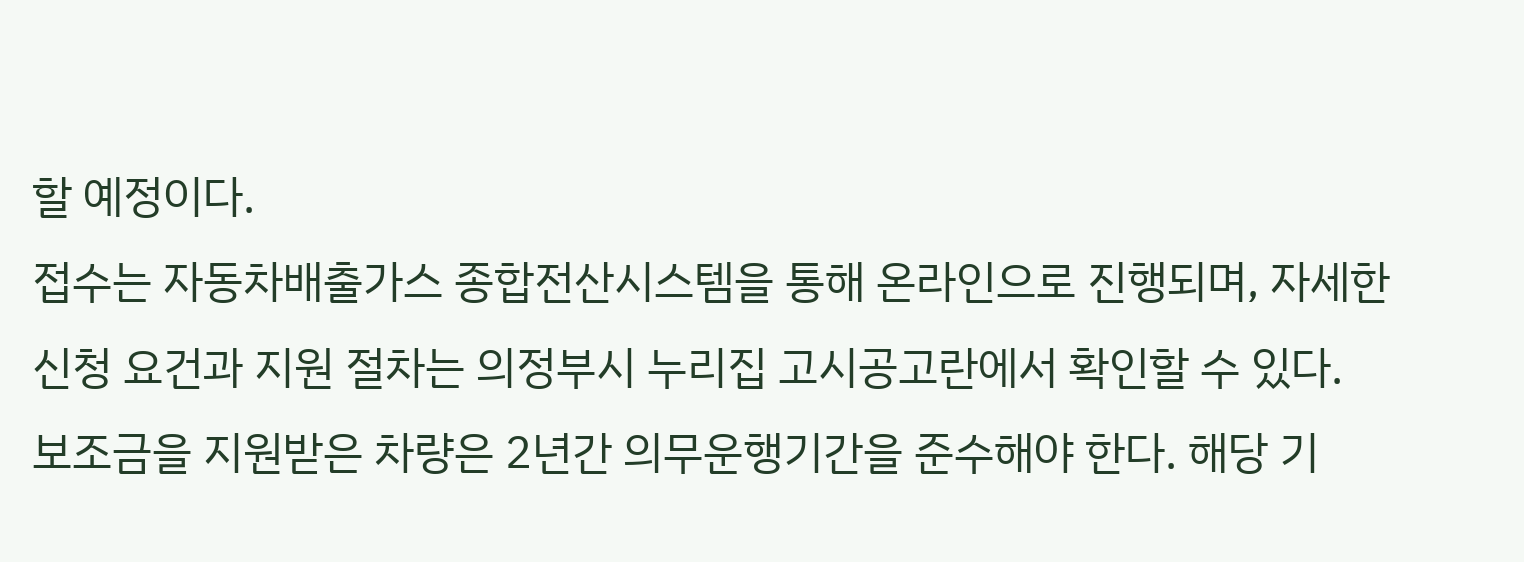할 예정이다.
접수는 자동차배출가스 종합전산시스템을 통해 온라인으로 진행되며, 자세한 신청 요건과 지원 절차는 의정부시 누리집 고시공고란에서 확인할 수 있다.
보조금을 지원받은 차량은 2년간 의무운행기간을 준수해야 한다. 해당 기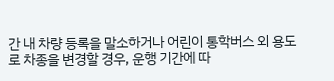간 내 차량 등록을 말소하거나 어린이 통학버스 외 용도로 차종을 변경할 경우, 운행 기간에 따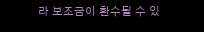라 보조금이 환수될 수 있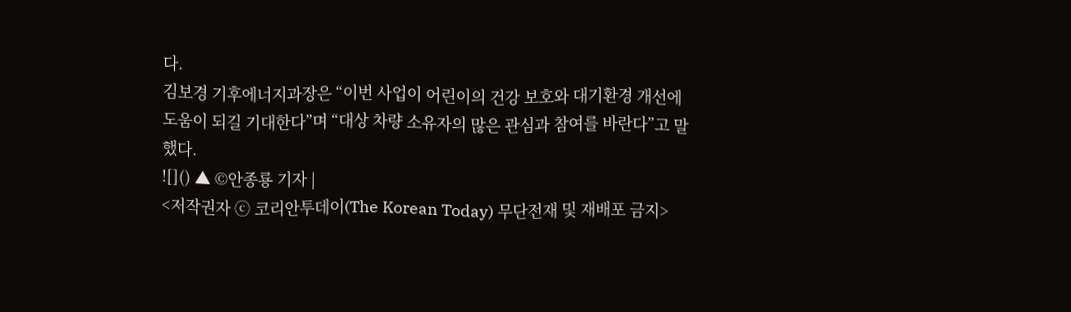다.
김보경 기후에너지과장은 “이번 사업이 어린이의 건강 보호와 대기환경 개선에 도움이 되길 기대한다”며 “대상 차량 소유자의 많은 관심과 참여를 바란다”고 말했다.
![]() ▲ ©안종룡 기자 |
<저작권자 ⓒ 코리안투데이(The Korean Today) 무단전재 및 재배포 금지>